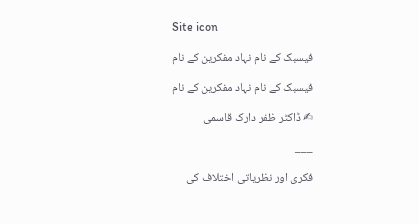Site icon

فیسبک کے نام نہاد مفکرین کے نام

فیسبک کے نام نہاد مفکرین کے نام

✍ ڈاکٹر ظفر دارک قاسمی

___

فکری اور نظریاتی اختلاف کی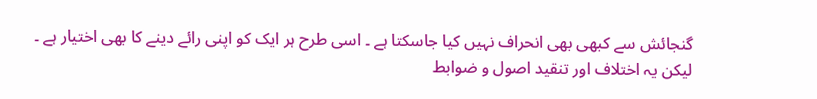گنجائش سے کبھی بھی انحراف نہیں کیا جاسکتا ہے ۔ اسی طرح ہر ایک کو اپنی رائے دینے کا بھی اختیار ہے ۔ لیکن یہ اختلاف اور تنقید اصول و ضوابط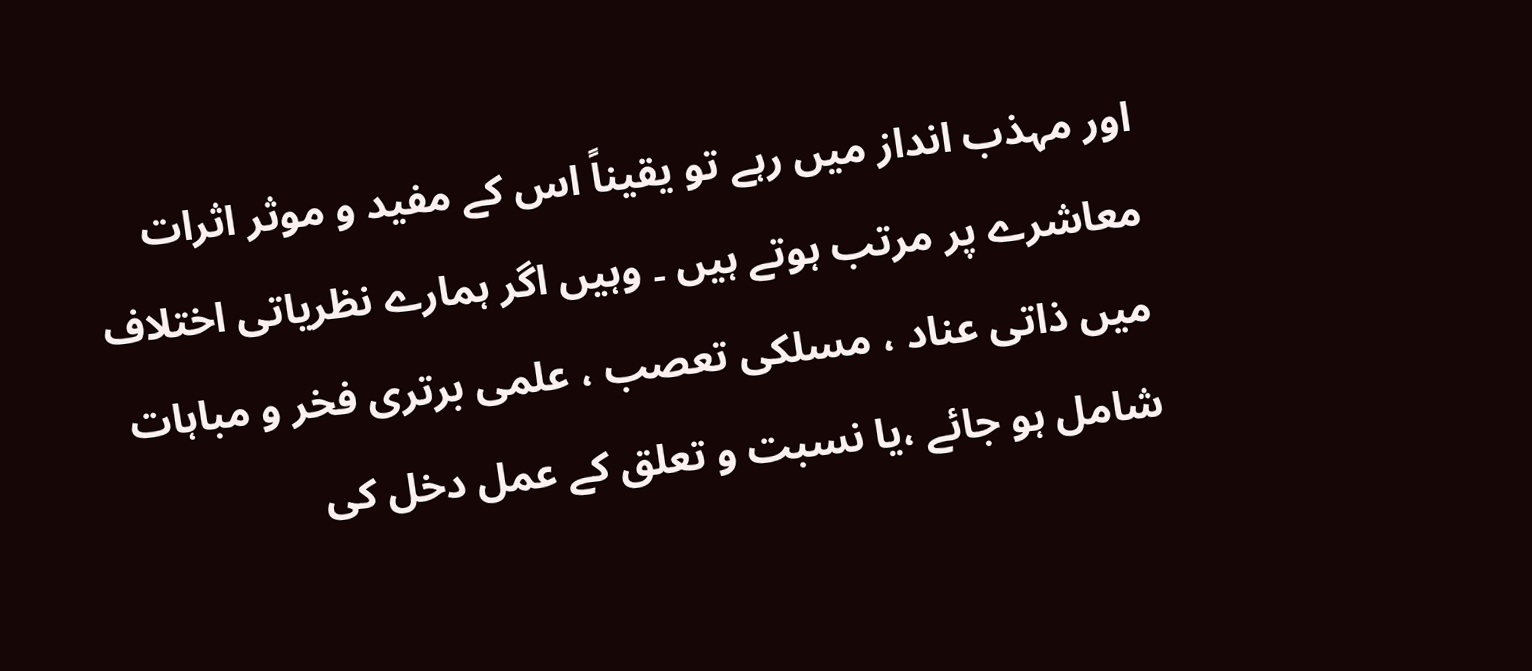اور مہذب انداز میں رہے تو یقیناً اس کے مفید و موثر اثرات معاشرے پر مرتب ہوتے ہیں ۔ وہیں اگر ہمارے نظریاتی اختلاف میں ذاتی عناد ، مسلکی تعصب ، علمی برتری فخر و مباہات شامل ہو جائے ،یا نسبت و تعلق کے عمل دخل کی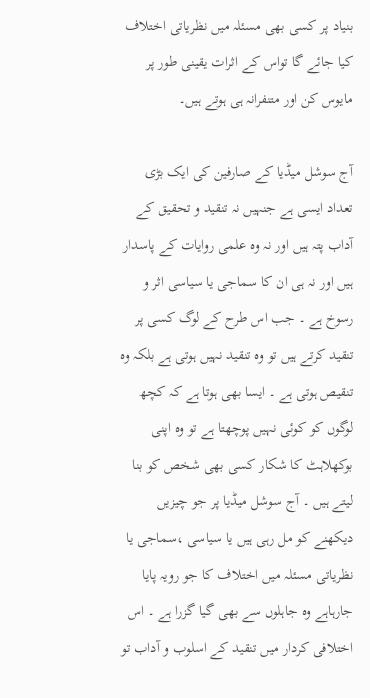بنیاد پر کسی بھی مسئلہ میں نظریاتی اختلاف کیا جائے گا تواس کے اثرات یقینی طور پر مایوس کن اور متنفرانہ ہی ہوتے ہیں۔

آج سوشل میڈیا کے صارفین کی ایک بڑی تعداد ایسی ہے جنہیں نہ تنقید و تحقیق کے آداب پتہ ہیں اور نہ وہ علمی روایات کے پاسدار ہیں اور نہ ہی ان کا سماجی یا سیاسی اثر و رسوخ ہے ۔ جب اس طرح کے لوگ کسی پر تنقید کرتے ہیں تو وہ تنقید نہیں ہوتی ہے بلکہ وہ تنقیص ہوتی ہے ۔ ایسا بھی ہوتا ہے کہ کچھ لوگوں کو کوئی نہیں پوچھتا ہے تو وہ اپنی بوکھلاہٹ کا شکار کسی بھی شخص کو بنا لیتے ہیں ۔ آج سوشل میڈیا پر جو چیزیں دیکھنے کو مل رہی ہیں یا سیاسی ،سماجی یا نظریاتی مسئلہ میں اختلاف کا جو رویہ پایا جارہاہے وہ جاہلوں سے بھی گیا گزرا ہے ۔ اس اختلافی کردار میں تنقید کے اسلوب و آداب تو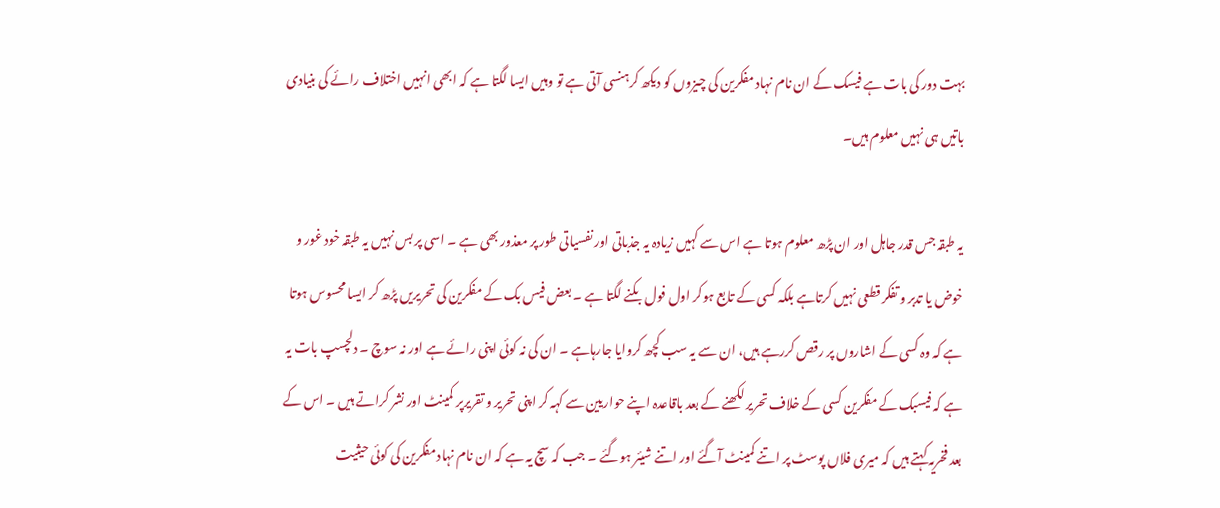بہت دور کی بات ہے فیسک کے ان نام نہاد مفکرین کی چیزوں کو دیکھ کرہنسی آتی ہے تو وہیں ایسا لگتا ہے کہ ابھی انہیں اختلاف رائے کی بنیادی باتیں ہی نہیں معلوم ہیں۔

یہ طبقہ جس قدر جاہل اور ان پڑھ معلوم ہوتا ہے اس سے کہیں زیادہ یہ جذباتی اور نفسیاتی طور پر معذور بھی ہے ۔ اسی پر بس نہیں یہ طبقہ خود غور و خوض یا تدبر و تفکر قطعی نہیں کرتاہے بلکہ کسی کے تابع ہوکر اول فول بکنے لگتا ہے ۔ بعض فیس بک کے مفکرین کی تحریریں پڑھ کر ایسا محسوس ہوتا ہے کہ وہ کسی کے اشاروں پر رقص کررہے ہیں، ان سے یہ سب کچھ کروایا جارہاہے ۔ ان کی نہ کوئی اپنی رائے ہے اور نہ سوچ ۔ دلچسپ بات یہ ہے کہ فیسبک کے مفکرین کسی کے خلاف تحریر لکھنے کے بعد باقاعدہ اپنے حواریین سے کہہ کر اپنی تحریر و تقریرپر کمینٹ اور نشر کراتے ہیں ۔ اس کے بعد فخریہ کہتے ہیں کہ میری فلاں پوسٹ پر اتنے کمینٹ آگئے اور اتنے شیئر ہوگئے ۔ جب کہ سچ یہ ہے کہ ان نام نہاد مفکرین کی کوئی حیثیت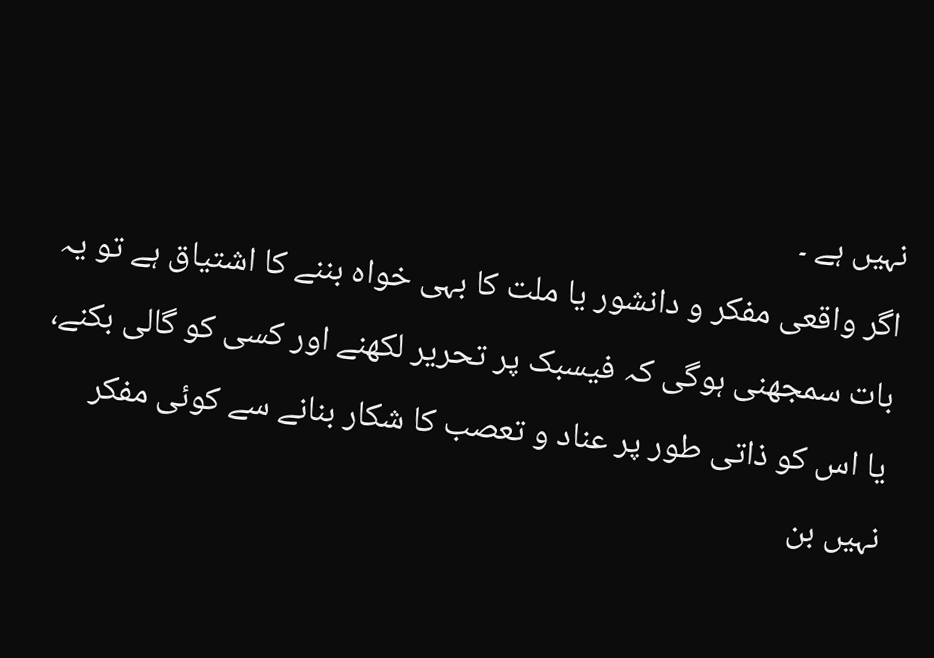نہیں ہے ۔
اگر واقعی مفکر و دانشور یا ملت کا بہی خواہ بننے کا اشتیاق ہے تو یہ بات سمجھنی ہوگی کہ فیسبک پر تحریر لکھنے اور کسی کو گالی بکنے، یا اس کو ذاتی طور پر عناد و تعصب کا شکار بنانے سے کوئی مفکر نہیں بن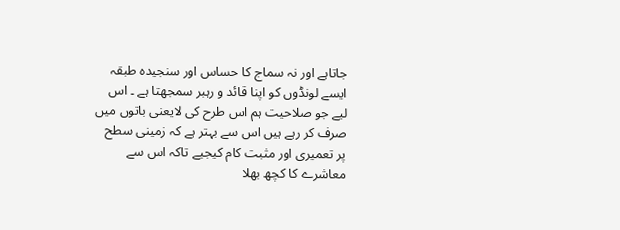جاتاہے اور نہ سماج کا حساس اور سنجیدہ طبقہ ایسے لونڈوں کو اپنا قائد و رہبر سمجھتا ہے ۔ اس لیے جو صلاحیت ہم اس طرح کی لایعنی باتوں میں صرف کر رہے ہیں اس سے بہتر ہے کہ زمینی سطح پر تعمیری اور مثبت کام کیجیے تاکہ اس سے معاشرے کا کچھ بھلا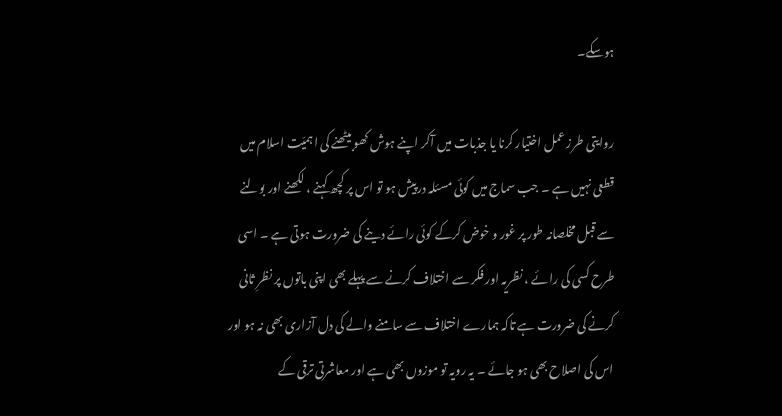ہوسکے۔

روایتی طرز عمل اختیار کرنا یا جذبات میں آکر اپنے ہوش کھو بیٹھنے کی اہمیّت اسلام میں قطعی نہیں ہے ۔ جب سماج میں کوئی مسئلہ درپیش ہو تو اس پر کچھ کہنے ، لکھنے اور بولنے سے قبل مخلصانہ طور پر غور و خوض کرکے کوئی رائے دینے کی ضرورت ہوتی ہے ۔ اسی طرح کسی کی رائے ، نظریہ اور فکر سے اختلاف کرنے سے پہلے بھی اپنی باتوں پر نظرِ ثانی کرنے کی ضرورت ہے تاکہ ہمارے اختلاف سے سامنے والے کی دل آزاری بھی نہ ہو اور اس کی اصلاح بھی ہو جائے ۔ یہ رویہ تو موزوں بھی ہے اور معاشرتی ترقی کے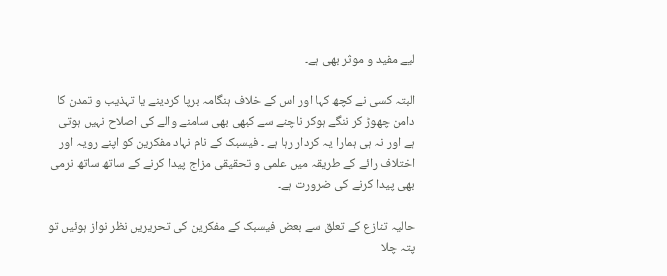لیے مفید و موثر بھی ہے۔

البتہ کسی نے کچھ کہا اور اس کے خلاف ہنگامہ برپا کردینے یا تہذیب و تمدن کا دامن چھوڑ کر ننگے ہوکر ناچنے سے کبھی بھی سامنے والے کی اصلاح نہیں ہوتی ہے اور نہ ہی ہمارا یہ کردار رہا ہے ۔ فیسبک کے نام نہاد مفکرین کو اپنے رویہ اور اختلاف رائے کے طریقہ میں علمی و تحقیقی مزاج پیدا کرنے کے ساتھ ساتھ نرمی بھی پیدا کرنے کی ضرورت ہے۔

حالیہ تنازع کے تعلق سے بعض فیسبک کے مفکرین کی تحریریں نظر نواز ہوئیں تو پتہ چلا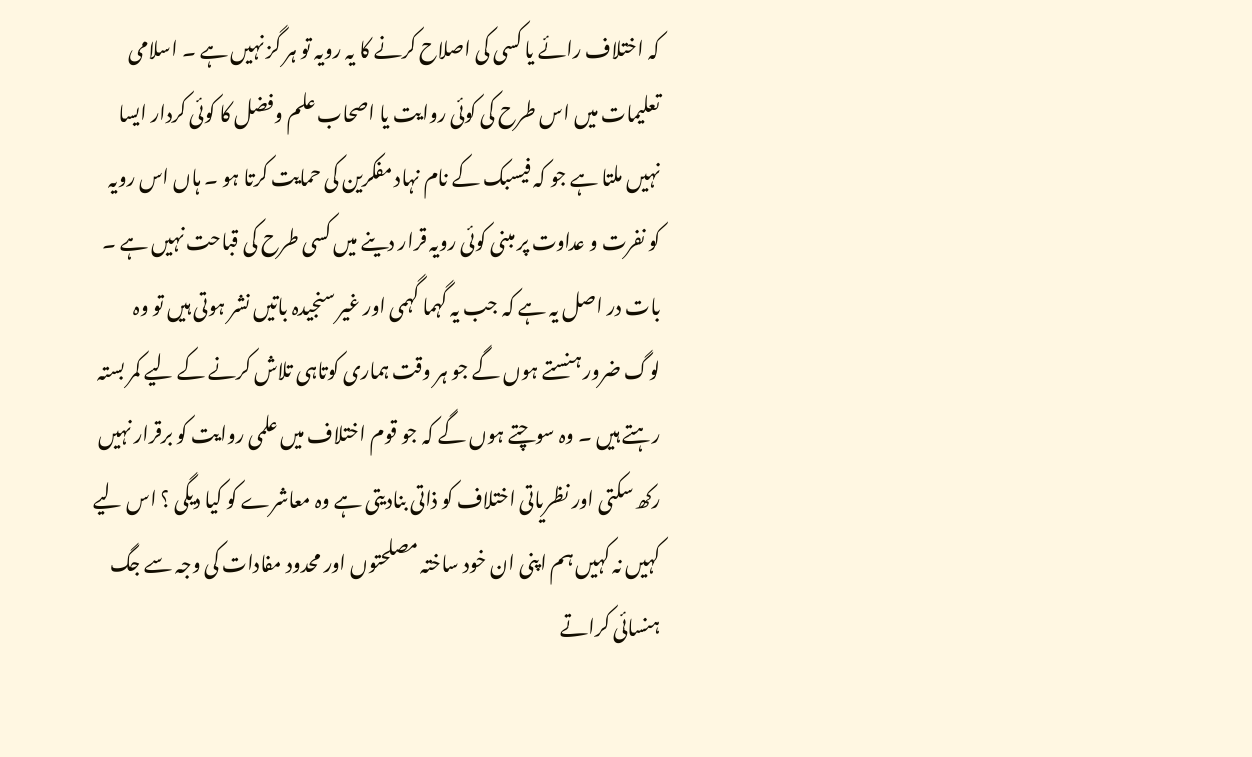کہ اختلاف رائے یا کسی کی اصلاح کرنے کا یہ رویہ تو ہر گز نہیں ہے ۔ اسلامی تعلیمات میں اس طرح کی کوئی روایت یا اصحاب علم وفضل کا کوئی کردار ایسا نہیں ملتا ہے جو کہ فیسبک کے نام نہاد مفکرین کی حمایت کرتا ہو ۔ ہاں اس رویہ کو نفرت و عداوت پر مبنی کوئی رویہ قرار دینے میں کسی طرح کی قباحت نہیں ہے ۔ بات در اصل یہ ہے کہ جب یہ گہما گہمی اور غیر سنجیدہ باتیں نشر ہوتی ہیں تو وہ لوگ ضرور ہنستے ہوں گے جو ہر وقت ہماری کوتاہی تلاش کرنے کے لیے کمر بستہ رہتے ہیں ۔ وہ سوچتے ہوں گے کہ جو قوم اختلاف میں علمی روایت کو برقرار نہیں رکھ سکتی اور نظریاتی اختلاف کو ذاتی بنادیتی ہے وہ معاشرے کو کیا دیگی ؟ اس لیے کہیں نہ کہیں ہم اپنی ان خود ساختہ مصلحتوں اور محدود مفادات کی وجہ سے جگ ہنسائی کراتے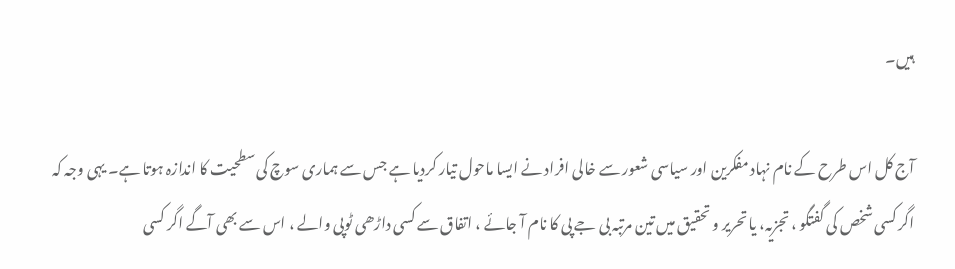ہیں۔

آج کل اس طرح کے نام نہاد مفکرین اور سیاسی شعور سے خالی افراد نے ایسا ماحول تیار کردیا ہے جس سے ہماری سوچ کی سطحیت کا اندازہ ہوتا ہے۔ یہی وجہ کہ اگر کسی شخص کی گفتگو ، تجزیہ، یا تحریر و تحقیق میں تین مرتبہ بی جے پی کا نام آ جائے ، اتفاق سے کسی داڑھی ٹوپی والے ، اس سے بھی آگے اگر کسی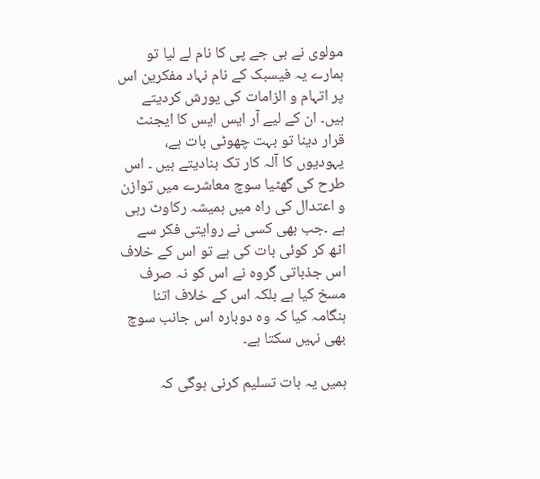مولوی نے بی جے پی کا نام لے لیا تو ہمارے یہ فیسبک کے نام نہاد مفکرین اس پر اتہام و الزامات کی یورش کردیتے ہیں۔ ان کے لیے آر ایس ایس کا ایجنٹ قرار دینا تو بہت چھوٹی بات ہے، یہودیوں کا آلہ کار تک بنادیتے ہیں ۔ اس طرح کی گھٹیا سوچ معاشرے میں توازن و اعتدال کی راہ میں ہمیشہ رکاوٹ رہی ہے ۔جب بھی کسی نے روایتی فکر سے اٹھ کر کوئی بات کی ہے تو اس کے خلاف اس جذباتی گروہ نے اس کو نہ صرف مسخ کیا ہے بلکہ اس کے خلاف اتنا ہنگامہ کیا کہ وہ دوبارہ اس جانب سوچ بھی نہیں سکتا ہے۔

ہمیں یہ بات تسلیم کرنی ہوگی کہ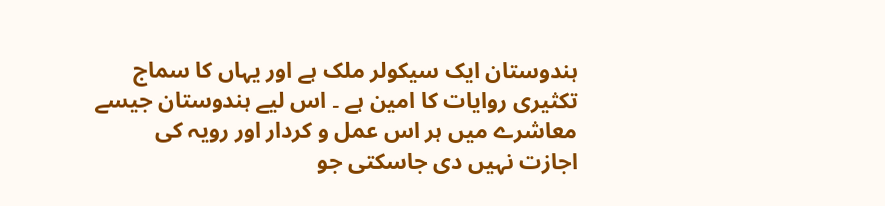ہندوستان ایک سیکولر ملک ہے اور یہاں کا سماج تکثیری روایات کا امین ہے ۔ اس لیے ہندوستان جیسے معاشرے میں ہر اس عمل و کردار اور رویہ کی اجازت نہیں دی جاسکتی جو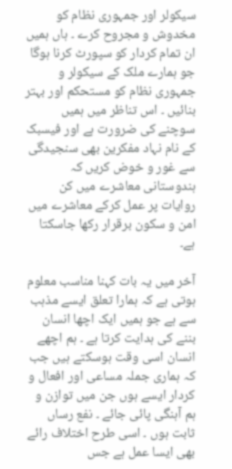سیکولر اور جمہوری نظام کو مخدوش و مجروح کرے ۔ ہاں ہمیں ان تمام کردار کو سپورٹ کرنا ہوگا جو ہمارے ملک کے سیکولر و جمہوری نظام کو مستحکم اور بہتر بنائیں ۔ اس تناظر میں ہمیں سوچنے کی ضرورت ہے اور فیسبک کے نام نہاد مفکرین بھی سنجیدگی سے غور و خوض کریں کہ ہندوستانی معاشرے میں کن روایات پر عمل کرکے معاشرے میں امن و سکون برقرار رکھا جاسکتا ہے۔

آخر میں یہ بات کہنا مناسب معلوم ہوتی ہے کہ ہمارا تعلق ایسے مذہب سے ہے جو ہمیں ایک اچھا انسان بننے کی ہدایت کرتا ہے ۔ ہم اچھے انسان اسی وقت ہوسکتے ہیں جب کہ ہماری جملہ مساعی اور افعال و کردار ایسے ہوں جن میں توازن و ہم آہنگی پائی جائے ۔ نفع رساں ثابت ہوں ۔ اسی طرح اختلاف رائے بھی ایسا عمل ہے جس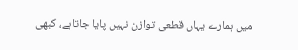میں ہمارے یہاں قطعی توازن نہیں پایا جاتاہے، کبھی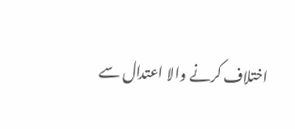اختلاف کرنے والا اعتدال سے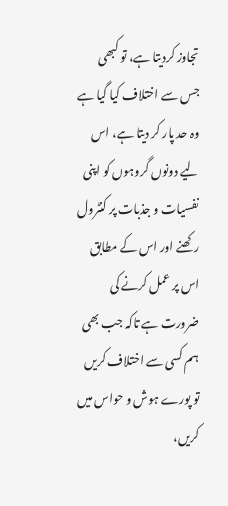تجاوز کردیتا ہے، تو کبھی جس سے اختلاف کیا گیا ہے وہ حد پار کر دیتا ہے، اس لیے دونوں گروہوں کو اپنی نفسیات و جذبات پر کنٹرول رکھنے اور اس کے مطابق اس پر عمل کرنے کی ضرورت ہے تاکہ جب بھی ہم کسی سے اختلاف کریں تو پورے ہوش و حواس میں کریں،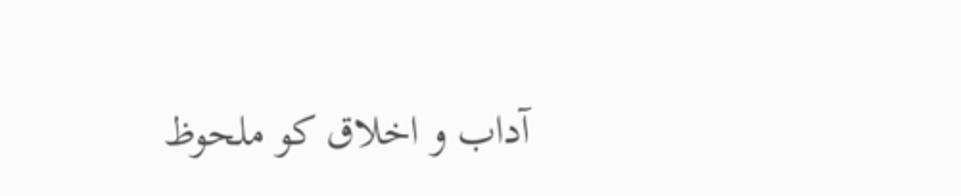آداب و اخلاق کو ملحوظ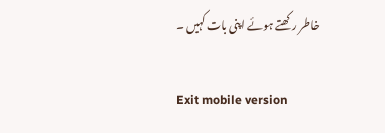خاطر رکھتے ہوئے اپنی بات کہیں ۔

Exit mobile version